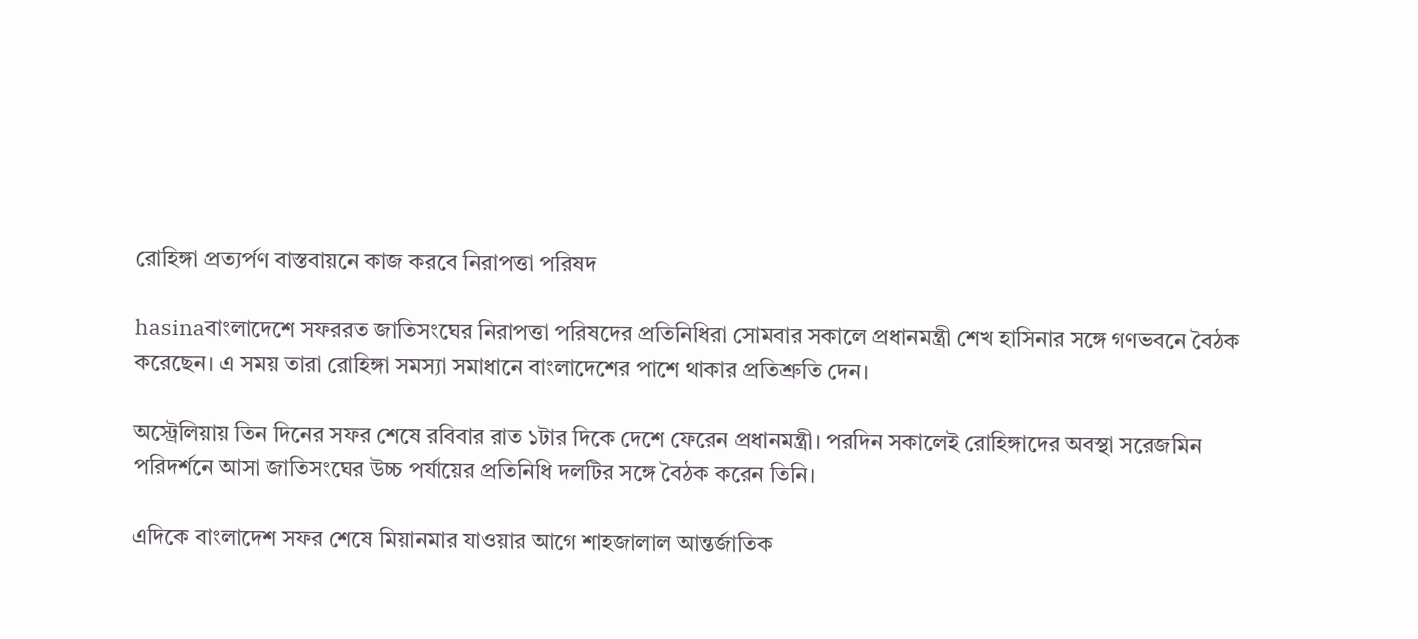রোহিঙ্গা প্রত্যর্পণ বাস্তবায়নে কাজ করবে নিরাপত্তা পরিষদ

hasinaবাংলাদেশে সফররত জাতিসংঘের নিরাপত্তা পরিষদের প্রতিনিধিরা সোমবার সকালে প্রধানমন্ত্রী শেখ হাসিনার সঙ্গে গণভবনে বৈঠক করেছেন। এ সময় তারা রোহিঙ্গা সমস্যা সমাধানে বাংলাদেশের পাশে থাকার প্রতিশ্রুতি দেন।

অস্ট্রেলিয়ায় তিন দিনের সফর শেষে রবিবার রাত ১টার দিকে দেশে ফেরেন প্রধানমন্ত্রী। পরদিন সকালেই রোহিঙ্গাদের অবস্থা সরেজমিন পরিদর্শনে আসা জাতিসংঘের উচ্চ পর্যায়ের প্রতিনিধি দলটির সঙ্গে বৈঠক করেন তিনি।

এদিকে বাংলাদেশ সফর শেষে মিয়ানমার যাওয়ার আগে শাহজালাল আন্তর্জাতিক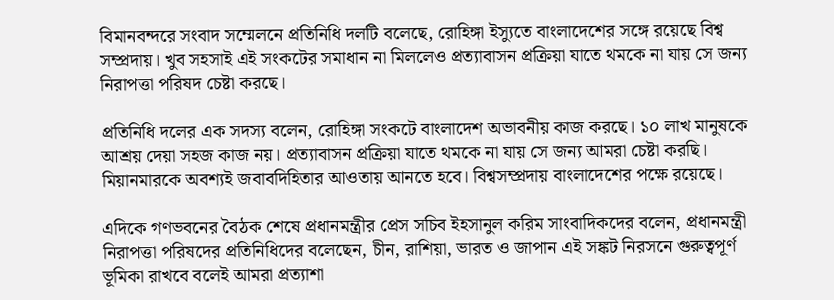বিমানবন্দরে সংবাদ সম্মেলনে প্রতিনিধি দলটি বলেছে, রোহিঙ্গা ইস্যুতে বাংলাদেশের সঙ্গে রয়েছে বিশ্ব সম্প্রদায়। খুব সহসাই এই সংকটের সমাধান না মিললেও প্রত্যাবাসন প্রক্রিয়া যাতে থমকে না যায় সে জন্য নিরাপত্তা পরিষদ চেষ্টা করছে।

প্রতিনিধি দলের এক সদস্য বলেন, রোহিঙ্গা সংকটে বাংলাদেশ অভাবনীয় কাজ করছে। ১০ লাখ মানুষকে আশ্রয় দেয়া সহজ কাজ নয়। প্রত্যাবাসন প্রক্রিয়া যাতে থমকে না যায় সে জন্য আমরা চেষ্টা করছি। মিয়ানমারকে অবশ্যই জবাবদিহিতার আওতায় আনতে হবে। বিশ্বসম্প্রদায় বাংলাদেশের পক্ষে রয়েছে।

এদিকে গণভবনের বৈঠক শেষে প্রধানমন্ত্রীর প্রেস সচিব ইহসানুল করিম সাংবাদিকদের বলেন, প্রধানমন্ত্রী নিরাপত্তা পরিষদের প্রতিনিধিদের বলেছেন, চীন, রাশিয়া, ভারত ও জাপান এই সঙ্কট নিরসনে গুরুত্বপূর্ণ ভূমিকা রাখবে বলেই আমরা প্রত্যাশা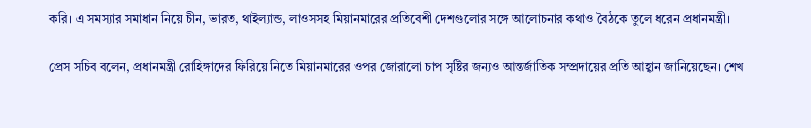করি। এ সমস্যার সমাধান নিয়ে চীন, ভারত, থাইল্যান্ড, লাওসসহ মিয়ানমারের প্রতিবেশী দেশগুলোর সঙ্গে আলোচনার কথাও বৈঠকে তুলে ধরেন প্রধানমন্ত্রী।

প্রেস সচিব বলেন, প্রধানমন্ত্রী রোহিঙ্গাদের ফিরিয়ে নিতে মিয়ানমারের ওপর জোরালো চাপ সৃষ্টির জন্যও আন্তর্জাতিক সম্প্রদায়ের প্রতি আহ্বান জানিয়েছেন। শেখ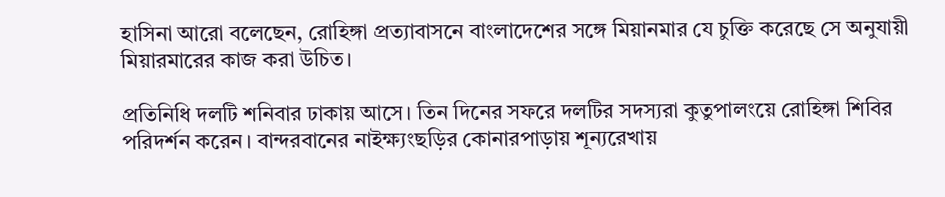হাসিনা আরো বলেছেন, রোহিঙ্গা প্রত্যাবাসনে বাংলাদেশের সঙ্গে মিয়ানমার যে চুক্তি করেছে সে অনুযায়ী মিয়ারমারের কাজ করা উচিত।

প্রতিনিধি দলটি শনিবার ঢাকায় আসে। তিন দিনের সফরে দলটির সদস্যরা কুতুপালংয়ে রোহিঙ্গা শিবির পরিদর্শন করেন। বান্দরবানের নাইক্ষ্যংছড়ির কোনারপাড়ায় শূন্যরেখায়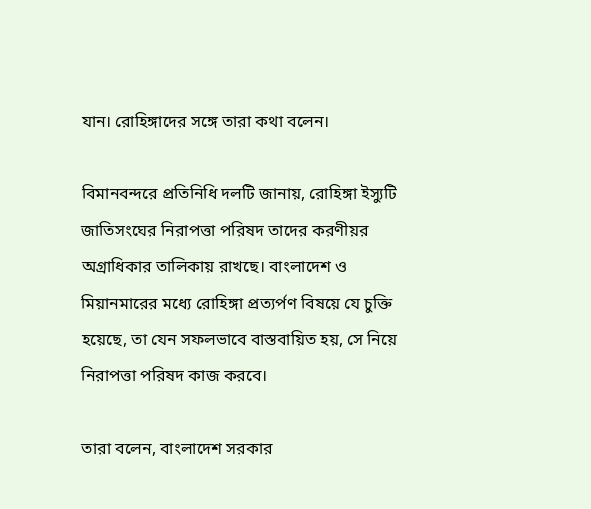যান। রোহিঙ্গাদের সঙ্গে তারা কথা বলেন।

বিমানবন্দরে প্রতিনিধি দলটি জানায়, রোহিঙ্গা ইস্যুটি জাতিসংঘের নিরাপত্তা পরিষদ তাদের করণীয়র অগ্রাধিকার তালিকায় রাখছে। বাংলাদেশ ও মিয়ানমারের মধ্যে রোহিঙ্গা প্রত্যর্পণ বিষয়ে যে চুক্তি হয়েছে, তা যেন সফলভাবে বাস্তবায়িত হয়, সে নিয়ে নিরাপত্তা পরিষদ কাজ করবে।

তারা বলেন, বাংলাদেশ সরকার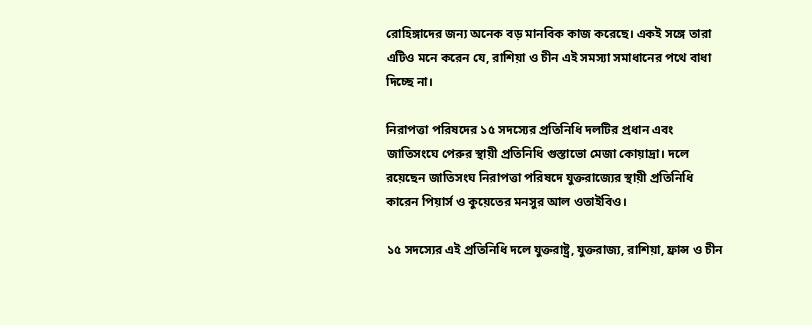রোহিঙ্গাদের জন্য অনেক বড় মানবিক কাজ করেছে। একই সঙ্গে তারা এটিও মনে করেন যে, রাশিয়া ও চীন এই সমস্যা সমাধানের পথে বাধা দিচ্ছে না।

নিরাপত্তা পরিষদের ১৫ সদস্যের প্রতিনিধি দলটির প্রধান এবং জাতিসংঘে পেরুর স্থায়ী প্রতিনিধি গুস্তাভো মেজা কোয়াদ্রা। দলে রয়েছেন জাতিসংঘ নিরাপত্তা পরিষদে যুক্তরাজ্যের স্থায়ী প্রতিনিধি কারেন পিয়ার্স ও কুয়েতের মনসুর আল ওতাইবিও।

১৫ সদস্যের এই প্রতিনিধি দলে যুক্তরাষ্ট্র, যুক্তরাজ্য, রাশিয়া, ফ্রান্স ও চীন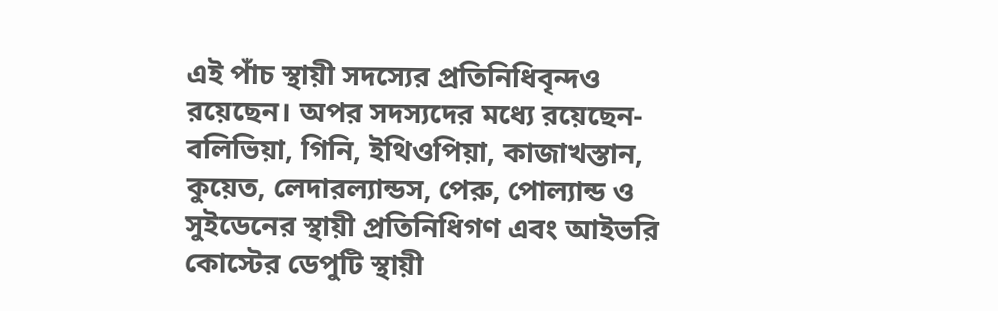এই পাঁচ স্থায়ী সদস্যের প্রতিনিধিবৃন্দও রয়েছেন। অপর সদস্যদের মধ্যে রয়েছেন- বলিভিয়া, গিনি, ইথিওপিয়া, কাজাখস্তান, কুয়েত, লেদারল্যান্ডস, পেরু, পোল্যান্ড ও সুইডেনের স্থায়ী প্রতিনিধিগণ এবং আইভরি কোস্টের ডেপুটি স্থায়ী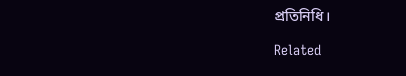প্রতিনিধি।

Related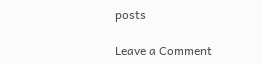posts

Leave a Comment